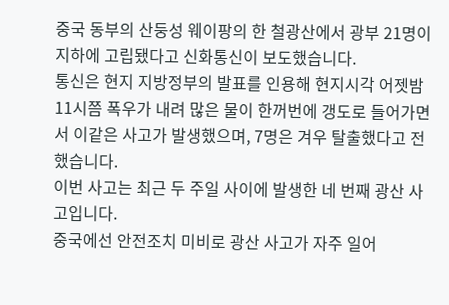중국 동부의 산둥성 웨이팡의 한 철광산에서 광부 21명이 지하에 고립됐다고 신화통신이 보도했습니다.
통신은 현지 지방정부의 발표를 인용해 현지시각 어젯밤 11시쯤 폭우가 내려 많은 물이 한꺼번에 갱도로 들어가면서 이같은 사고가 발생했으며, 7명은 겨우 탈출했다고 전했습니다.
이번 사고는 최근 두 주일 사이에 발생한 네 번째 광산 사고입니다.
중국에선 안전조치 미비로 광산 사고가 자주 일어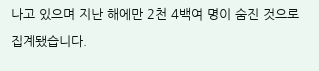나고 있으며 지난 해에만 2천 4백여 명이 숨진 것으로 집계됐습니다.